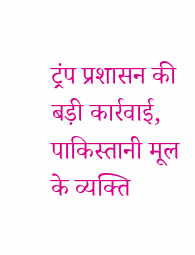ट्रंप प्रशासन की बड़ी कार्रवाई, पाकिस्तानी मूल के व्यक्ति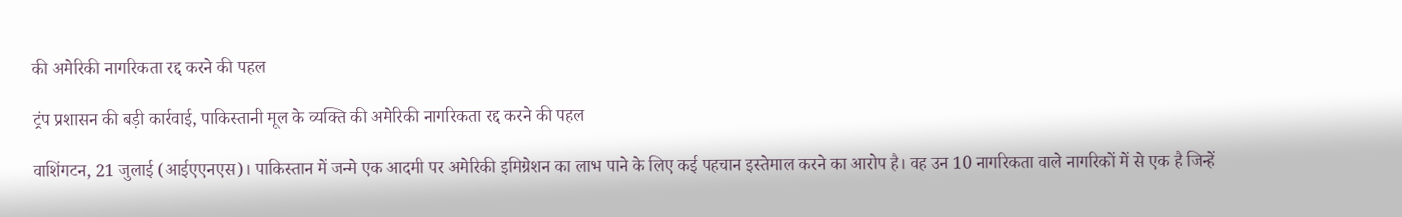की अमेरिकी नागरिकता रद्द करने की पहल

ट्रंप प्रशासन की बड़ी कार्रवाई, पाकिस्तानी मूल के व्यक्ति की अमेरिकी नागरिकता रद्द करने की पहल

वाशिंगटन, 21 जुलाई (आईएएनएस)। पाकिस्तान में जन्मे एक आदमी पर अमेरिकी इमिग्रेशन का लाभ पाने के लिए कई पहचान इस्तेमाल करने का आरोप है। वह उन 10 नागरिकता वाले नागरिकों में से एक है जिन्हें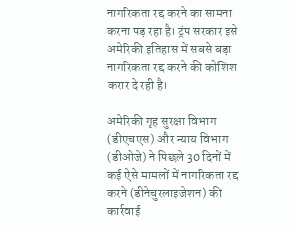नागरिकता रद्द करने का सामना करना पड़ रहा है। ट्रंप सरकार इसे अमेरिकी इतिहास में सबसे बड़ा नागरिकता रद्द करने की कोशिश करार दे रही है।

अमेरिकी गृह सुरक्षा विभाग (डीएचएस) और न्याय विभाग (डीओजे) ने पिछले 30 दिनों में कई ऐसे मामलों में नागरिकता रद्द करने (डीनेचुरलाइजेशन) की कार्रवाई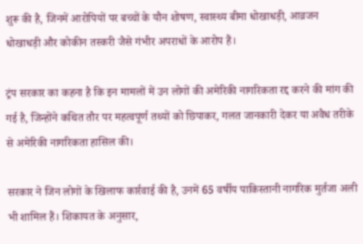शुरू की है, जिनमें आरोपियों पर बच्चों के यौन शोषण, स्वास्थ्य बीमा धोखाधड़ी, आव्रजन धोखाधड़ी और कोकीन तस्करी जैसे गंभीर अपराधों के आरोप हैं।

ट्रंप सरकार का कहना है कि इन मामलों में उन लोगों की अमेरिकी नागरिकता रद्द करने की मांग की गई है, जिन्होंने कथित तौर पर महत्वपूर्ण तथ्यों को छिपाकर, गलत जानकारी देकर या अवैध तरीके से अमेरिकी नागरिकता हासिल की।

सरकार ने जिन लोगों के खिलाफ कार्रवाई की है, उनमें 65 वर्षीय पाकिस्तानी नागरिक मुर्तजा अली भी शामिल हैं। शिकायत के अनुसार,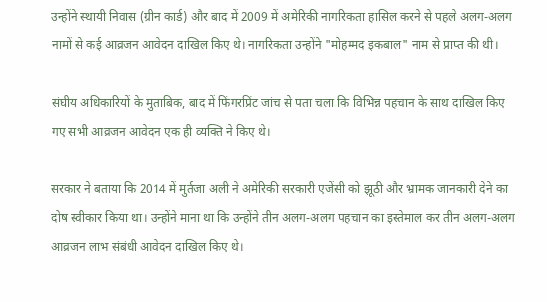उन्होंने स्थायी निवास (ग्रीन कार्ड) और बाद में 2009 में अमेरिकी नागरिकता हासिल करने से पहले अलग-अलग नामों से कई आव्रजन आवेदन दाखिल किए थे। नागरिकता उन्होंने "मोहम्मद इकबाल" नाम से प्राप्त की थी।

संघीय अधिकारियों के मुताबिक, बाद में फिंगरप्रिंट जांच से पता चला कि विभिन्न पहचान के साथ दाखिल किए गए सभी आव्रजन आवेदन एक ही व्यक्ति ने किए थे।

सरकार ने बताया कि 2014 में मुर्तजा अली ने अमेरिकी सरकारी एजेंसी को झूठी और भ्रामक जानकारी देने का दोष स्वीकार किया था। उन्होंने माना था कि उन्होंने तीन अलग-अलग पहचान का इस्तेमाल कर तीन अलग-अलग आव्रजन लाभ संबंधी आवेदन दाखिल किए थे।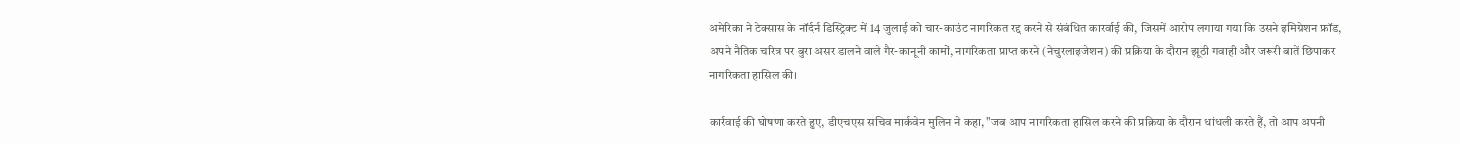अमेरिका ने टेक्सास के नॉर्दर्न डिस्ट्रिक्ट में 14 जुलाई को चार-काउंट नागरिकत रद्द करने से संबंधित कारर्वाई की, जिसमें आरोप लगाया गया कि उसने इमिग्रेशन फ्रॉड, अपने नैतिक चरित्र पर बुरा असर डालने वाले गैर-कानूनी कामों, नागरिकता प्राप्त करने (नेचुरलाइजेशन) की प्रक्रिया के दौरान झूठी गवाही और जरूरी बातें छिपाकर नागरिकता हासिल की।

कार्रवाई की घोषणा करते हुए, डीएचएस सचिव मार्कवेन मुलिन ने कहा, "जब आप नागरिकता हासिल करने की प्रक्रिया के दौरान धांधली करते हैं, तो आप अपनी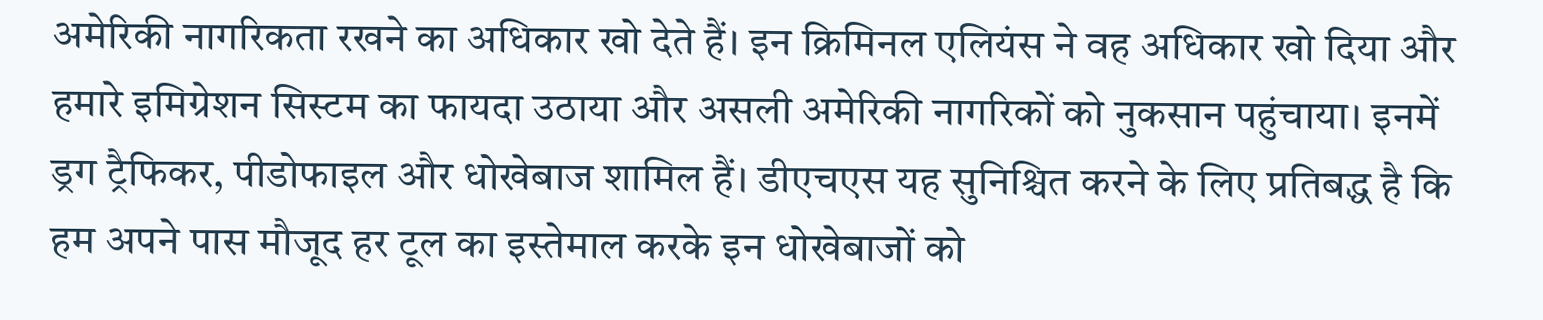अमेरिकी नागरिकता रखने का अधिकार खो देते हैं। इन क्रिमिनल एलियंस ने वह अधिकार खो दिया और हमारे इमिग्रेशन सिस्टम का फायदा उठाया और असली अमेरिकी नागरिकों को नुकसान पहुंचाया। इनमें ड्रग ट्रैफिकर, पीडोफाइल और धोखेबाज शामिल हैं। डीएचएस यह सुनिश्चित करने के लिए प्रतिबद्ध है कि हम अपने पास मौजूद हर टूल का इस्तेमाल करके इन धोखेबाजों को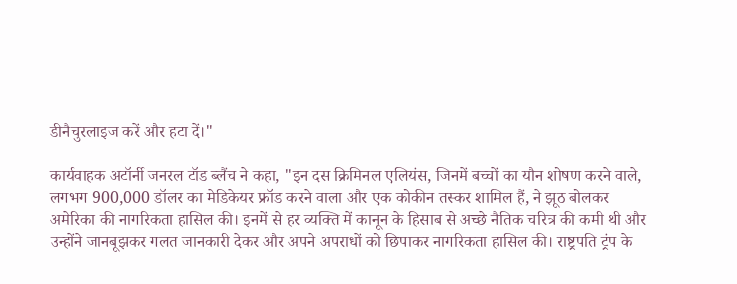डीनैचुरलाइज करें और हटा दें।"

कार्यवाहक अटॉर्नी जनरल टॉड ब्लैंच ने कहा, "इन दस क्रिमिनल एलियंस, जिनमें बच्चों का यौन शोषण करने वाले, लगभग 900,000 डॉलर का मेडिकेयर फ्रॉड करने वाला और एक कोकीन तस्कर शामिल हैं, ने झूठ बोलकर अमेरिका की नागरिकता हासिल की। इनमें से हर व्यक्ति में कानून के हिसाब से अच्छे नैतिक चरित्र की कमी थी और उन्होंने जानबूझकर गलत जानकारी देकर और अपने अपराधों को छिपाकर नागरिकता हासिल की। राष्ट्रपति ट्रंप के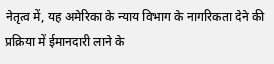नेतृत्व में, यह अमेरिका के न्याय विभाग के नागरिकता देने की प्रक्रिया में ईमानदारी लाने के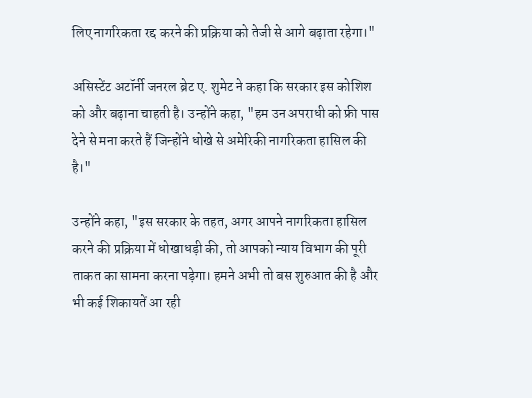लिए नागरिकता रद्द करने की प्रक्रिया को तेजी से आगे बढ़ाता रहेगा।"

असिस्टेंट अटॉर्नी जनरल ब्रेट ए. शुमेट ने कहा कि सरकार इस कोशिश को और बढ़ाना चाहती है। उन्होंने कहा, "हम उन अपराधी को फ्री पास देने से मना करते हैं जिन्होंने धोखे से अमेरिकी नागरिकता हासिल की है।"

उन्होंने कहा, "इस सरकार के तहत, अगर आपने नागरिकता हासिल करने की प्रक्रिया में धोखाधड़ी की, तो आपको न्याय विभाग की पूरी ताकत का सामना करना पड़ेगा। हमने अभी तो बस शुरुआत की है और भी कई शिकायतें आ रही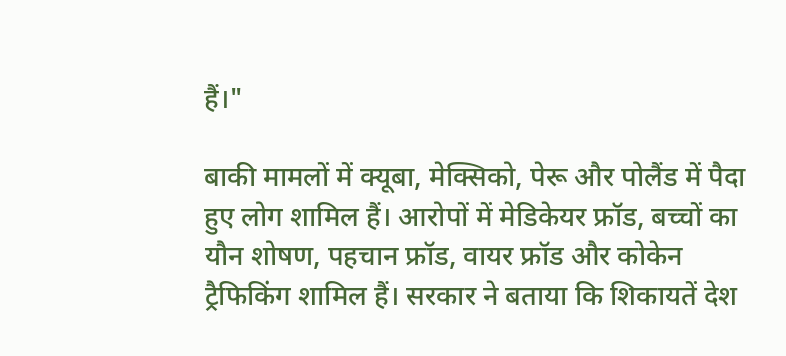हैं।"

बाकी मामलों में क्यूबा, मेक्सिको, पेरू और पोलैंड में पैदा हुए लोग शामिल हैं। आरोपों में मेडिकेयर फ्रॉड, बच्चों का यौन शोषण, पहचान फ्रॉड, वायर फ्रॉड और कोकेन ट्रैफिकिंग शामिल हैं। सरकार ने बताया कि शिकायतें देश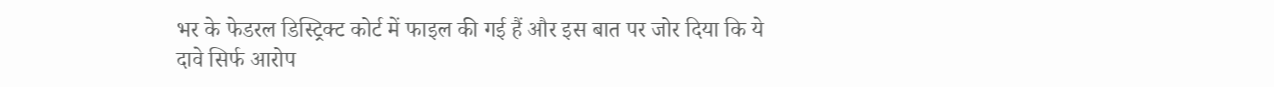भर के फेडरल डिस्ट्रिक्ट कोर्ट में फाइल की गई हैं और इस बात पर जोर दिया कि ये दावे सिर्फ आरोप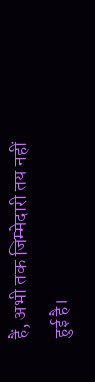हैं, अभी तक जिम्मेदारी तय नहीं हुई है।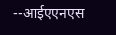--आईएएनएस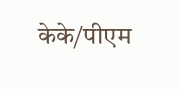केके/पीएम